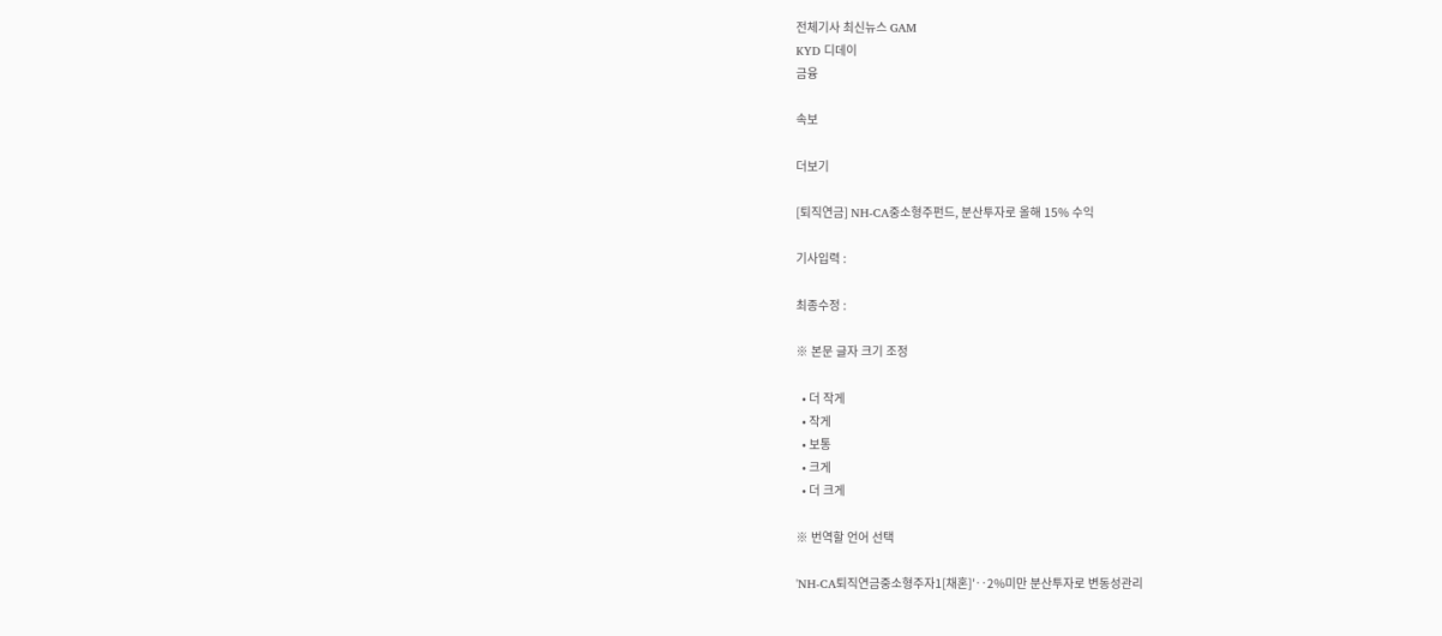전체기사 최신뉴스 GAM
KYD 디데이
금융

속보

더보기

[퇴직연금] NH-CA중소형주펀드, 분산투자로 올해 15% 수익

기사입력 :

최종수정 :

※ 본문 글자 크기 조정

  • 더 작게
  • 작게
  • 보통
  • 크게
  • 더 크게

※ 번역할 언어 선택

'NH-CA퇴직연금중소형주자1[채혼]'‥2%미만 분산투자로 변동성관리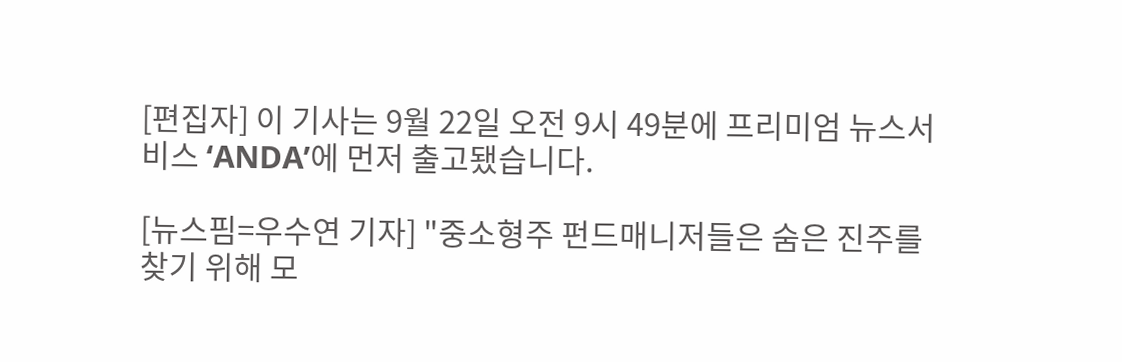[편집자] 이 기사는 9월 22일 오전 9시 49분에 프리미엄 뉴스서비스 ‘ANDA’에 먼저 출고됐습니다.

[뉴스핌=우수연 기자] "중소형주 펀드매니저들은 숨은 진주를 찾기 위해 모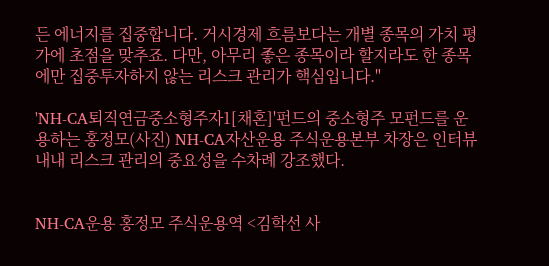든 에너지를 집중합니다. 거시경제 흐름보다는 개별 종목의 가치 평가에 초점을 맞추죠. 다만, 아무리 좋은 종목이라 할지라도 한 종목에만 집중투자하지 않는 리스크 관리가 핵심입니다."

'NH-CA퇴직연금중소형주자1[채혼]'펀드의 중소형주 모펀드를 운용하는 홍정모(사진) NH-CA자산운용 주식운용본부 차장은 인터뷰 내내 리스크 관리의 중요성을 수차례 강조했다.


NH-CA운용 홍정모 주식운용역 <김학선 사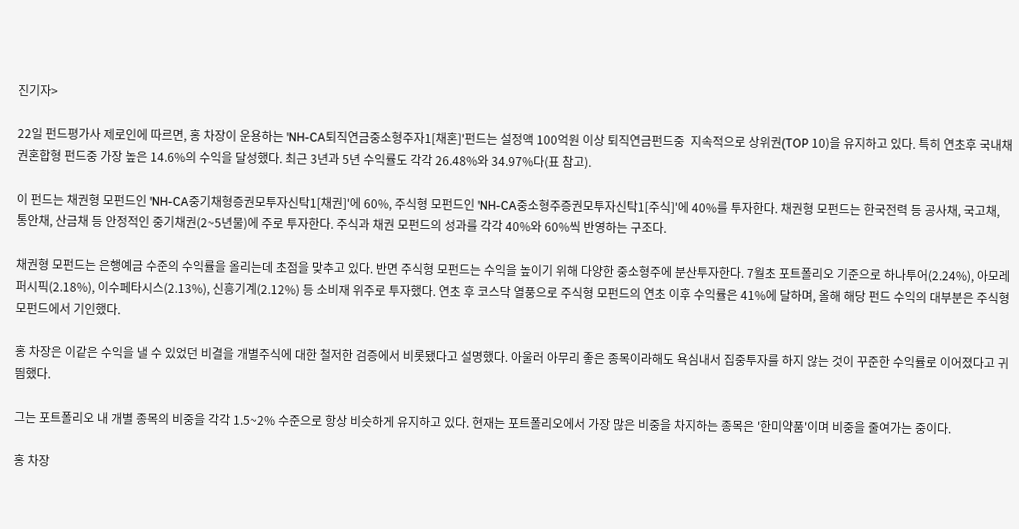진기자>

22일 펀드평가사 제로인에 따르면, 홍 차장이 운용하는 'NH-CA퇴직연금중소형주자1[채혼]'펀드는 설정액 100억원 이상 퇴직연금펀드중  지속적으로 상위권(TOP 10)을 유지하고 있다. 특히 연초후 국내채권혼합형 펀드중 가장 높은 14.6%의 수익을 달성했다. 최근 3년과 5년 수익률도 각각 26.48%와 34.97%다(표 참고).

이 펀드는 채권형 모펀드인 'NH-CA중기채형증권모투자신탁1[채권]'에 60%, 주식형 모펀드인 'NH-CA중소형주증권모투자신탁1[주식]'에 40%를 투자한다. 채권형 모펀드는 한국전력 등 공사채, 국고채, 통안채, 산금채 등 안정적인 중기채권(2~5년물)에 주로 투자한다. 주식과 채권 모펀드의 성과를 각각 40%와 60%씩 반영하는 구조다.

채권형 모펀드는 은행예금 수준의 수익률을 올리는데 초점을 맞추고 있다. 반면 주식형 모펀드는 수익을 높이기 위해 다양한 중소형주에 분산투자한다. 7월초 포트폴리오 기준으로 하나투어(2.24%), 아모레퍼시픽(2.18%), 이수페타시스(2.13%), 신흥기계(2.12%) 등 소비재 위주로 투자했다. 연초 후 코스닥 열풍으로 주식형 모펀드의 연초 이후 수익률은 41%에 달하며, 올해 해당 펀드 수익의 대부분은 주식형 모펀드에서 기인했다.

홍 차장은 이같은 수익을 낼 수 있었던 비결을 개별주식에 대한 철저한 검증에서 비롯됐다고 설명했다. 아울러 아무리 좋은 종목이라해도 욕심내서 집중투자를 하지 않는 것이 꾸준한 수익률로 이어졌다고 귀띔했다.

그는 포트폴리오 내 개별 종목의 비중을 각각 1.5~2% 수준으로 항상 비슷하게 유지하고 있다. 현재는 포트폴리오에서 가장 많은 비중을 차지하는 종목은 '한미약품'이며 비중을 줄여가는 중이다.

홍 차장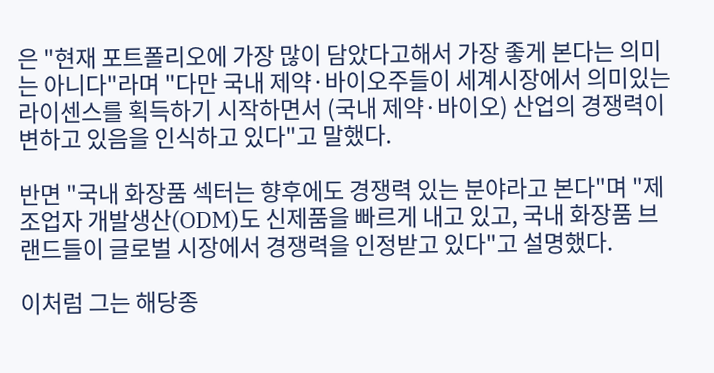은 "현재 포트폴리오에 가장 많이 담았다고해서 가장 좋게 본다는 의미는 아니다"라며 "다만 국내 제약·바이오주들이 세계시장에서 의미있는 라이센스를 획득하기 시작하면서 (국내 제약·바이오) 산업의 경쟁력이 변하고 있음을 인식하고 있다"고 말했다.

반면 "국내 화장품 섹터는 향후에도 경쟁력 있는 분야라고 본다"며 "제조업자 개발생산(ODM)도 신제품을 빠르게 내고 있고, 국내 화장품 브랜드들이 글로벌 시장에서 경쟁력을 인정받고 있다"고 설명했다.

이처럼 그는 해당종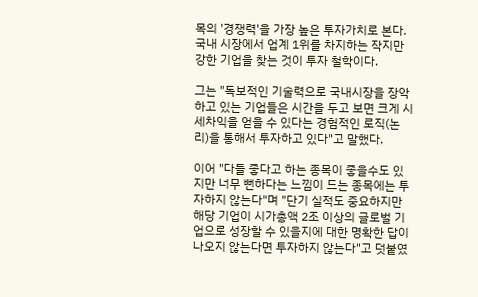목의 '경쟁력'을 가장 높은 투자가치로 본다. 국내 시장에서 업계 1위를 차지하는 작지만 강한 기업을 찾는 것이 투자 철학이다.

그는 "독보적인 기술력으로 국내시장을 장악하고 있는 기업들은 시간을 두고 보면 크게 시세차익을 얻을 수 있다는 경험적인 로직(논리)을 통해서 투자하고 있다"고 말했다.

이어 "다들 좋다고 하는 종목이 좋을수도 있지만 너무 뻔하다는 느낌이 드는 종목에는 투자하지 않는다"며 "단기 실적도 중요하지만 해당 기업이 시가총액 2조 이상의 글로벌 기업으로 성장할 수 있을지에 대한 명확한 답이 나오지 않는다면 투자하지 않는다"고 덧붙였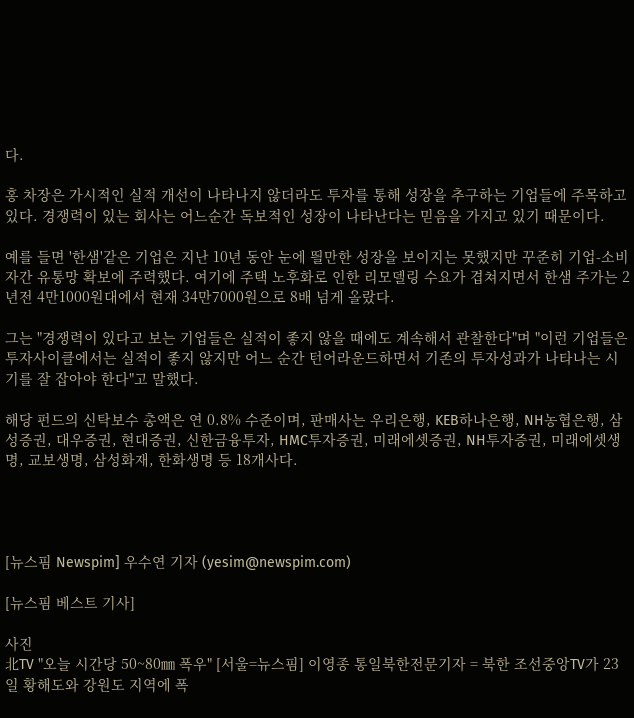다.

홍 차장은 가시적인 실적 개선이 나타나지 않더라도 투자를 통해 성장을 추구하는 기업들에 주목하고 있다. 경쟁력이 있는 회사는 어느순간 독보적인 성장이 나타난다는 믿음을 가지고 있기 때문이다.

예를 들면 '한샘'같은 기업은 지난 10년 동안 눈에 띌만한 성장을 보이지는 못했지만 꾸준히 기업-소비자간 유통망 확보에 주력했다. 여기에 주택 노후화로 인한 리모델링 수요가 겹쳐지면서 한샘 주가는 2년전 4만1000원대에서 현재 34만7000원으로 8배 넘게 올랐다.

그는 "경쟁력이 있다고 보는 기업들은 실적이 좋지 않을 때에도 계속해서 관찰한다"며 "이런 기업들은 투자사이클에서는 실적이 좋지 않지만 어느 순간 턴어라운드하면서 기존의 투자성과가 나타나는 시기를 잘 잡아야 한다"고 말했다.

해당 펀드의 신탁보수 총액은 연 0.8% 수준이며, 판매사는 우리은행, KEB하나은행, NH농협은행, 삼성증권, 대우증권, 현대증권, 신한금융투자, HMC투자증권, 미래에셋증권, NH투자증권, 미래에셋생명, 교보생명, 삼성화재, 한화생명 등 18개사다.




[뉴스핌 Newspim] 우수연 기자 (yesim@newspim.com)

[뉴스핌 베스트 기사]

사진
北TV "오늘 시간당 50~80㎜ 폭우" [서울=뉴스핌] 이영종 통일북한전문기자 = 북한 조선중앙TV가 23일 황해도와 강원도 지역에 폭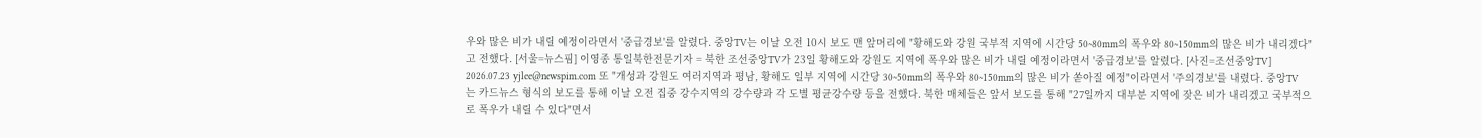우와 많은 비가 내릴 예정이라면서 '중급경보'를 알렸다. 중앙TV는 이날 오전 10시 보도 맨 앞머리에 "황해도와 강원 국부적 지역에 시간당 50~80mm의 폭우와 80~150mm의 많은 비가 내리겠다"고 전했다. [서울=뉴스핌] 이영종 통일북한전문기자 = 북한 조선중앙TV가 23일 황해도와 강원도 지역에 폭우와 많은 비가 내릴 예정이라면서 '중급경보'를 알렸다. [사진=조선중앙TV] 2026.07.23 yjlee@newspim.com 또 "개성과 강원도 여러지역과 평남, 황해도 일부 지역에 시간당 30~50mm의 폭우와 80~150mm의 많은 비가 쏟아질 예정"이라면서 '주의경보'를 내렸다. 중앙TV는 카드뉴스 형식의 보도를 통해 이날 오전 집중 강수지역의 강수량과 각 도별 평균강수량 등을 전했다. 북한 매체들은 앞서 보도를 통해 "27일까지 대부분 지역에 잦은 비가 내리겠고 국부적으로 폭우가 내릴 수 있다"면서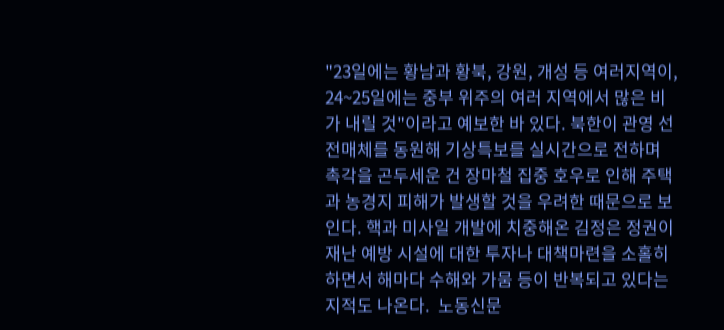"23일에는 황남과 황북, 강원, 개성 등 여러지역이, 24~25일에는 중부 위주의 여러 지역에서 많은 비가 내릴 것"이라고 예보한 바 있다. 북한이 관영 선전매체를 동원해 기상특보를 실시간으로 전하며 촉각을 곤두세운 건 장마철 집중 호우로 인해 주택과 농경지 피해가 발생할 것을 우려한 때문으로 보인다. 핵과 미사일 개발에 치중해온 김정은 정권이 재난 예방 시설에 대한 투자나 대책마련을 소홀히 하면서 해마다 수해와 가뭄 등이 반복되고 있다는 지적도 나온다.  노동신문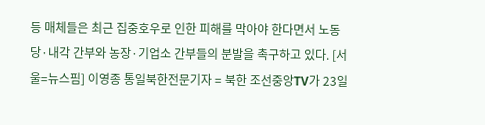등 매체들은 최근 집중호우로 인한 피해를 막아야 한다면서 노동당·내각 간부와 농장·기업소 간부들의 분발을 촉구하고 있다. [서울=뉴스핌] 이영종 통일북한전문기자 = 북한 조선중앙TV가 23일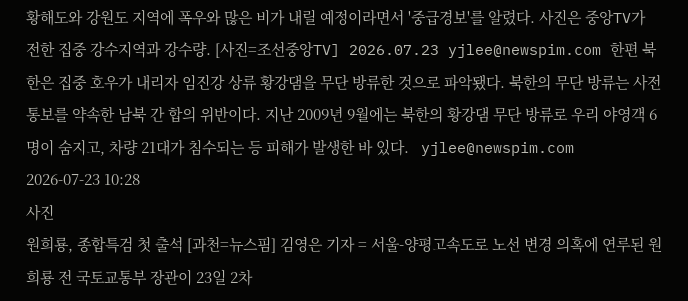황해도와 강원도 지역에 폭우와 많은 비가 내릴 예정이라면서 '중급경보'를 알렸다. 사진은 중앙TV가 전한 집중 강수지역과 강수량. [사진=조선중앙TV] 2026.07.23 yjlee@newspim.com 한편 북한은 집중 호우가 내리자 임진강 상류 황강댐을 무단 방류한 것으로 파악됐다. 북한의 무단 방류는 사전통보를 약속한 남북 간 합의 위반이다. 지난 2009년 9월에는 북한의 황강댐 무단 방류로 우리 야영객 6명이 숨지고, 차량 21대가 침수되는 등 피해가 발생한 바 있다.   yjlee@newspim.com 2026-07-23 10:28
사진
원희룡, 종합특검 첫 출석 [과천=뉴스핌] 김영은 기자 = 서울-양평고속도로 노선 변경 의혹에 연루된 원희룡 전 국토교통부 장관이 23일 2차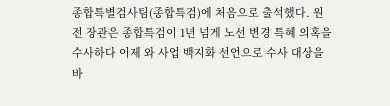종합특별검사팀(종합특검)에 처음으로 출석했다. 원 전 장관은 종합특검이 1년 넘게 노선 변경 특혜 의혹을 수사하다 이제 와 사업 백지화 선언으로 수사 대상을 바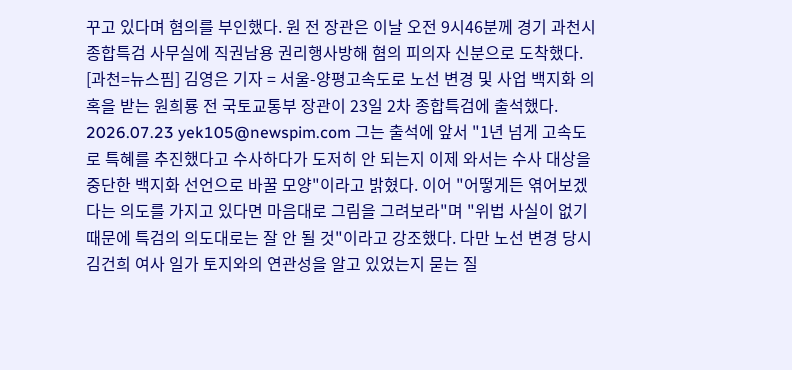꾸고 있다며 혐의를 부인했다. 원 전 장관은 이날 오전 9시46분께 경기 과천시 종합특검 사무실에 직권남용 권리행사방해 혐의 피의자 신분으로 도착했다. [과천=뉴스핌] 김영은 기자 = 서울-양평고속도로 노선 변경 및 사업 백지화 의혹을 받는 원희룡 전 국토교통부 장관이 23일 2차 종합특검에 출석했다. 2026.07.23 yek105@newspim.com 그는 출석에 앞서 "1년 넘게 고속도로 특혜를 추진했다고 수사하다가 도저히 안 되는지 이제 와서는 수사 대상을 중단한 백지화 선언으로 바꿀 모양"이라고 밝혔다. 이어 "어떻게든 엮어보겠다는 의도를 가지고 있다면 마음대로 그림을 그려보라"며 "위법 사실이 없기 때문에 특검의 의도대로는 잘 안 될 것"이라고 강조했다. 다만 노선 변경 당시 김건희 여사 일가 토지와의 연관성을 알고 있었는지 묻는 질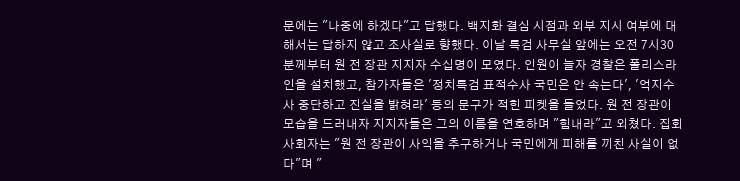문에는 "나중에 하겠다"고 답했다. 백지화 결심 시점과 외부 지시 여부에 대해서는 답하지 않고 조사실로 향했다. 이날 특검 사무실 앞에는 오전 7시30분께부터 원 전 장관 지지자 수십명이 모였다. 인원이 늘자 경찰은 폴리스라인을 설치했고, 참가자들은 '정치특검 표적수사 국민은 안 속는다', '억지수사 중단하고 진실을 밝혀라' 등의 문구가 적힌 피켓을 들었다. 원 전 장관이 모습을 드러내자 지지자들은 그의 이름을 연호하며 "힘내라"고 외쳤다. 집회 사회자는 "원 전 장관이 사익을 추구하거나 국민에게 피해를 끼친 사실이 없다"며 "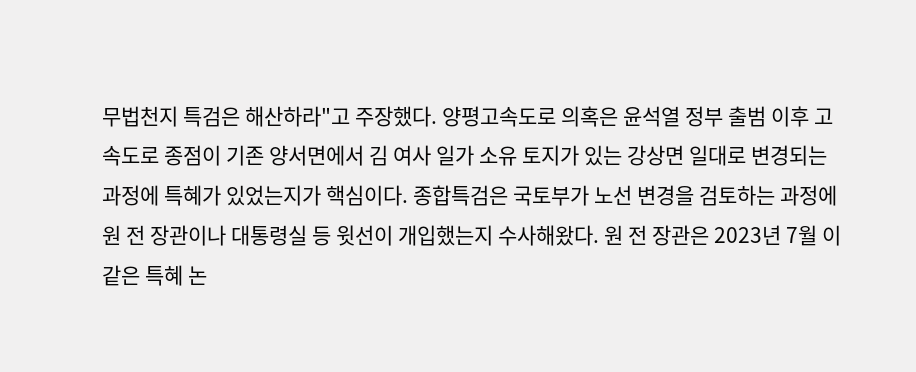무법천지 특검은 해산하라"고 주장했다. 양평고속도로 의혹은 윤석열 정부 출범 이후 고속도로 종점이 기존 양서면에서 김 여사 일가 소유 토지가 있는 강상면 일대로 변경되는 과정에 특혜가 있었는지가 핵심이다. 종합특검은 국토부가 노선 변경을 검토하는 과정에 원 전 장관이나 대통령실 등 윗선이 개입했는지 수사해왔다. 원 전 장관은 2023년 7월 이 같은 특혜 논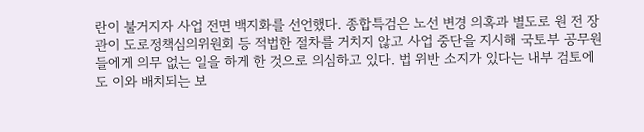란이 불거지자 사업 전면 백지화를 선언했다. 종합특검은 노선 변경 의혹과 별도로 원 전 장관이 도로정책심의위원회 등 적법한 절차를 거치지 않고 사업 중단을 지시해 국토부 공무원들에게 의무 없는 일을 하게 한 것으로 의심하고 있다. 법 위반 소지가 있다는 내부 검토에도 이와 배치되는 보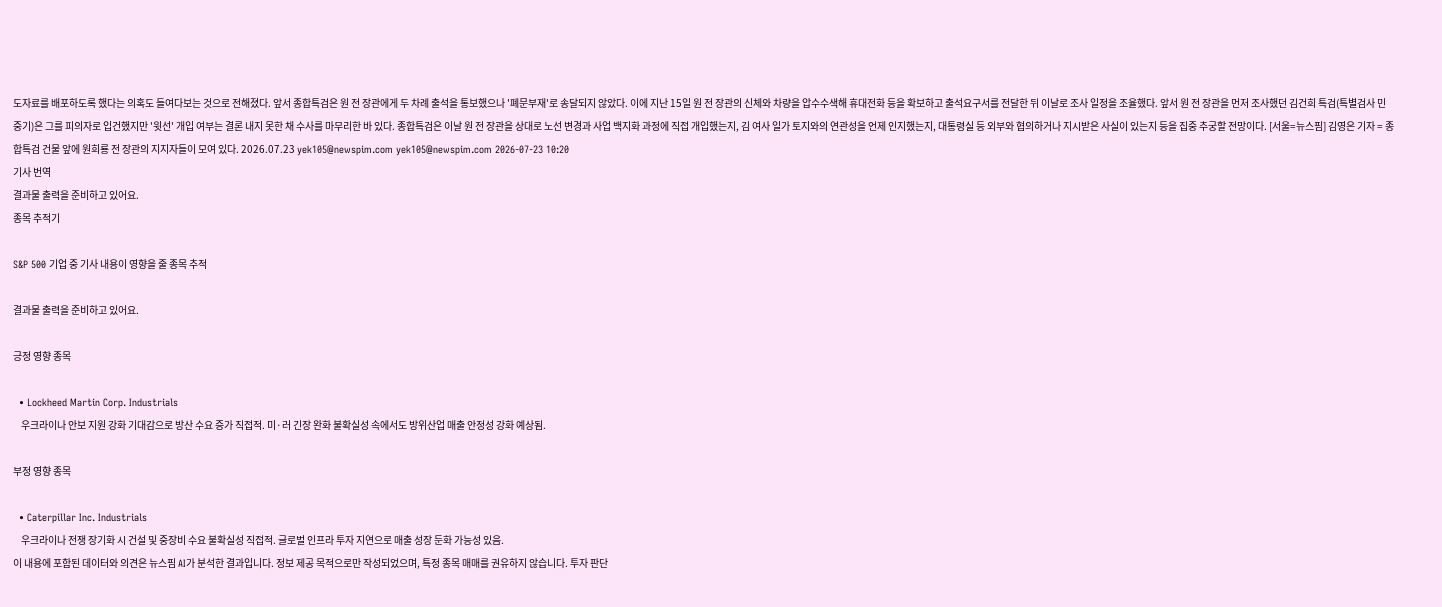도자료를 배포하도록 했다는 의혹도 들여다보는 것으로 전해졌다. 앞서 종합특검은 원 전 장관에게 두 차례 출석을 통보했으나 '폐문부재'로 송달되지 않았다. 이에 지난 15일 원 전 장관의 신체와 차량을 압수수색해 휴대전화 등을 확보하고 출석요구서를 전달한 뒤 이날로 조사 일정을 조율했다. 앞서 원 전 장관을 먼저 조사했던 김건희 특검(특별검사 민중기)은 그를 피의자로 입건했지만 '윗선' 개입 여부는 결론 내지 못한 채 수사를 마무리한 바 있다. 종합특검은 이날 원 전 장관을 상대로 노선 변경과 사업 백지화 과정에 직접 개입했는지, 김 여사 일가 토지와의 연관성을 언제 인지했는지, 대통령실 등 외부와 협의하거나 지시받은 사실이 있는지 등을 집중 추궁할 전망이다. [서울=뉴스핌] 김영은 기자 = 종합특검 건물 앞에 원희룡 전 장관의 지지자들이 모여 있다. 2026.07.23 yek105@newspim.com yek105@newspim.com 2026-07-23 10:20
기사 번역
결과물 출력을 준비하고 있어요.
종목 추적기

S&P 500 기업 중 기사 내용이 영향을 줄 종목 추적

결과물 출력을 준비하고 있어요.

긍정 영향 종목

  • Lockheed Martin Corp. Industrials
    우크라이나 안보 지원 강화 기대감으로 방산 수요 증가 직접적. 미·러 긴장 완화 불확실성 속에서도 방위산업 매출 안정성 강화 예상됨.

부정 영향 종목

  • Caterpillar Inc. Industrials
    우크라이나 전쟁 장기화 시 건설 및 중장비 수요 불확실성 직접적. 글로벌 인프라 투자 지연으로 매출 성장 둔화 가능성 있음.
이 내용에 포함된 데이터와 의견은 뉴스핌 AI가 분석한 결과입니다. 정보 제공 목적으로만 작성되었으며, 특정 종목 매매를 권유하지 않습니다. 투자 판단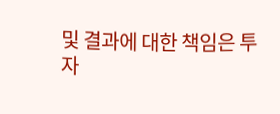및 결과에 대한 책임은 투자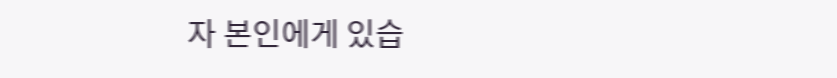자 본인에게 있습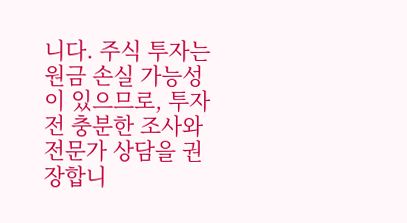니다. 주식 투자는 원금 손실 가능성이 있으므로, 투자 전 충분한 조사와 전문가 상담을 권장합니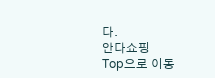다.
안다쇼핑
Top으로 이동